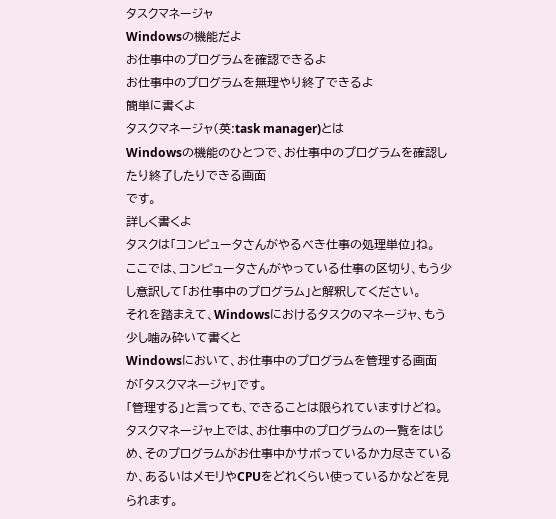タスクマネージャ
Windowsの機能だよ
お仕事中のプログラムを確認できるよ
お仕事中のプログラムを無理やり終了できるよ
簡単に書くよ
タスクマネージャ(英:task manager)とは
Windowsの機能のひとつで、お仕事中のプログラムを確認したり終了したりできる画面
です。
詳しく書くよ
タスクは「コンピュータさんがやるべき仕事の処理単位」ね。
ここでは、コンピュータさんがやっている仕事の区切り、もう少し意訳して「お仕事中のプログラム」と解釈してください。
それを踏まえて、Windowsにおけるタスクのマネージャ、もう少し噛み砕いて書くと
Windowsにおいて、お仕事中のプログラムを管理する画面
が「タスクマネージャ」です。
「管理する」と言っても、できることは限られていますけどね。
タスクマネージャ上では、お仕事中のプログラムの一覧をはじめ、そのプログラムがお仕事中かサボっているか力尽きているか、あるいはメモリやCPUをどれくらい使っているかなどを見られます。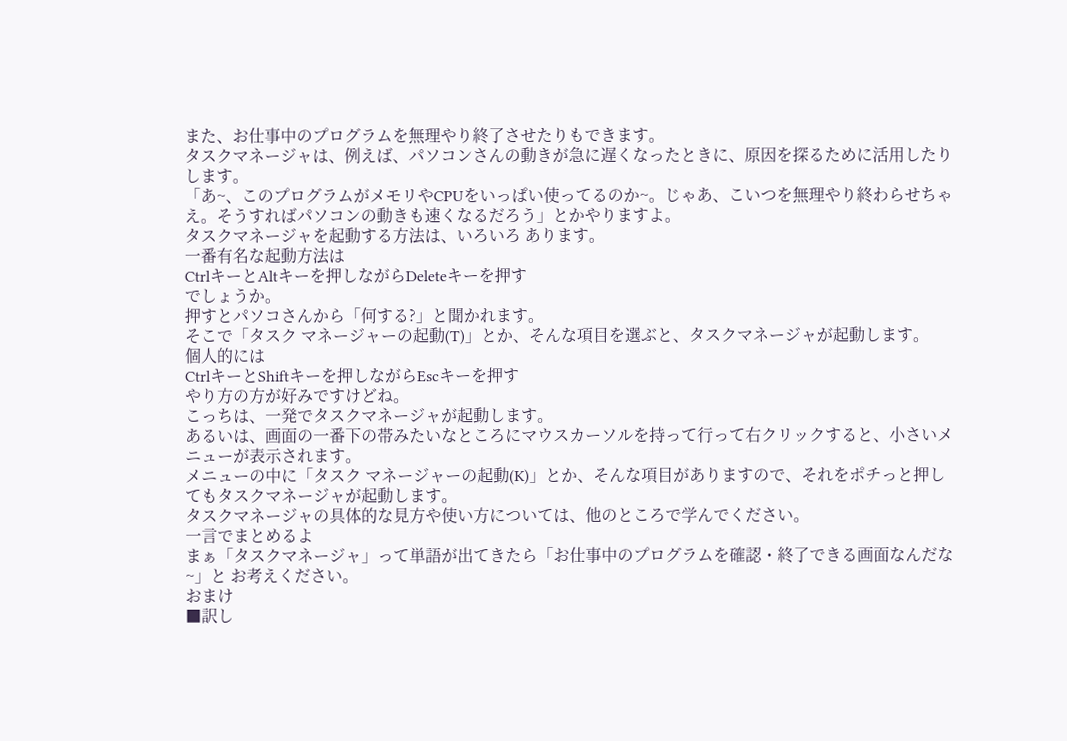また、お仕事中のプログラムを無理やり終了させたりもできます。
タスクマネージャは、例えば、パソコンさんの動きが急に遅くなったときに、原因を探るために活用したりします。
「あ~、このプログラムがメモリやCPUをいっぱい使ってるのか~。じゃあ、こいつを無理やり終わらせちゃえ。そうすればパソコンの動きも速くなるだろう」とかやりますよ。
タスクマネージャを起動する方法は、いろいろ あります。
一番有名な起動方法は
CtrlキーとAltキーを押しながらDeleteキーを押す
でしょうか。
押すとパソコさんから「何する?」と聞かれます。
そこで「タスク マネージャーの起動(T)」とか、そんな項目を選ぶと、タスクマネージャが起動します。
個人的には
CtrlキーとShiftキーを押しながらEscキーを押す
やり方の方が好みですけどね。
こっちは、一発でタスクマネージャが起動します。
あるいは、画面の一番下の帯みたいなところにマウスカーソルを持って行って右クリックすると、小さいメニューが表示されます。
メニューの中に「タスク マネージャーの起動(K)」とか、そんな項目がありますので、それをポチっと押してもタスクマネージャが起動します。
タスクマネージャの具体的な見方や使い方については、他のところで学んでください。
一言でまとめるよ
まぁ「タスクマネージャ」って単語が出てきたら「お仕事中のプログラムを確認・終了できる画面なんだな~」と お考えください。
おまけ
■訳し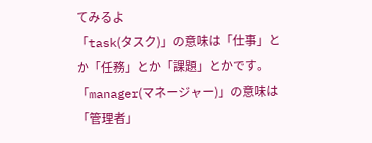てみるよ
「task(タスク)」の意味は「仕事」とか「任務」とか「課題」とかです。
「manager(マネージャー)」の意味は「管理者」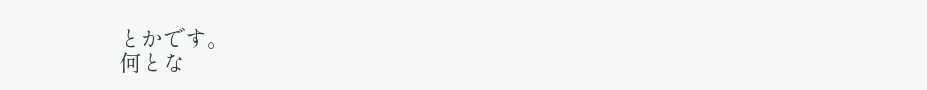とかです。
何とな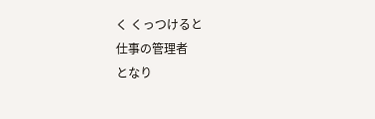く くっつけると
仕事の管理者
となり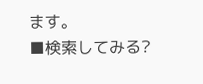ます。
■検索してみる?